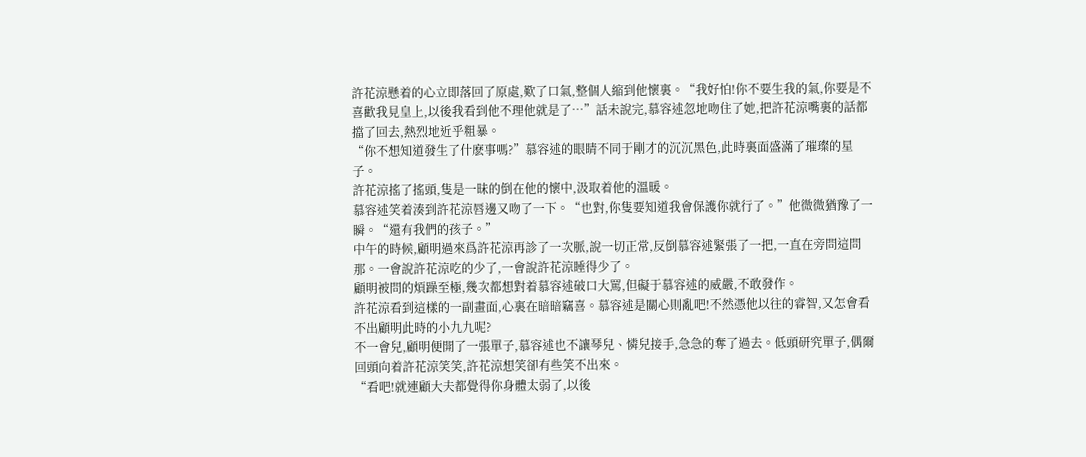許花涼懸着的心立即落回了原處,歎了口氣,整個人縮到他懷裏。“我好怕!你不要生我的氣,你要是不喜歡我見皇上,以後我看到他不理他就是了…”話未說完,慕容述忽地吻住了她,把許花涼嘴裏的話都擋了回去,熱烈地近乎粗暴。
“你不想知道發生了什麽事嗎?”慕容述的眼睛不同于剛才的沉沉黑色,此時裏面盛滿了璀璨的星子。
許花涼搖了搖頭,隻是一昧的倒在他的懷中,汲取着他的溫暖。
慕容述笑着湊到許花涼唇邊又吻了一下。“也對,你隻要知道我會保護你就行了。”他微微猶豫了一瞬。“還有我們的孩子。”
中午的時候,顧明過來爲許花涼再診了一次脈,說一切正常,反倒慕容述緊張了一把,一直在旁問這問那。一會說許花涼吃的少了,一會說許花涼睡得少了。
顧明被問的煩躁至極,幾次都想對着慕容述破口大罵,但礙于慕容述的威嚴,不敢發作。
許花涼看到這樣的一副畫面,心裏在暗暗竊喜。慕容述是關心則亂吧!不然憑他以往的睿智,又怎會看不出顧明此時的小九九呢?
不一會兒,顧明便開了一張單子,慕容述也不讓琴兒、憐兒接手,急急的奪了過去。低頭研究單子,偶爾回頭向着許花涼笑笑,許花涼想笑卻有些笑不出來。
“看吧!就連顧大夫都覺得你身體太弱了,以後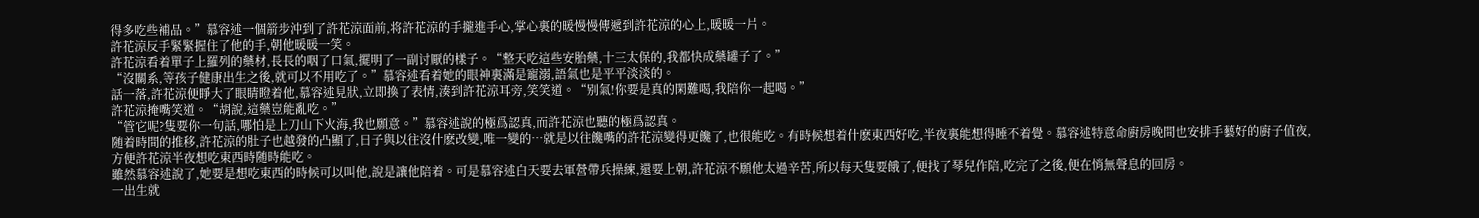得多吃些補品。”慕容述一個箭步沖到了許花涼面前,将許花涼的手攏進手心,掌心裏的暖慢慢傳遞到許花涼的心上,暖暖一片。
許花涼反手緊緊握住了他的手,朝他暖暖一笑。
許花涼看着單子上羅列的藥材,長長的咽了口氣,擺明了一副讨厭的樣子。“整天吃這些安胎藥,十三太保的,我都快成藥罐子了。”
“沒關系,等孩子健康出生之後,就可以不用吃了。”慕容述看着她的眼神裏滿是寵溺,語氣也是平平淡淡的。
話一落,許花涼便睜大了眼睛瞪着他,慕容述見狀,立即換了表情,湊到許花涼耳旁,笑笑道。“别氣!你要是真的閑難喝,我陪你一起喝。”
許花涼掩嘴笑道。“胡說,這藥豈能亂吃。”
“管它呢?隻要你一句話,哪怕是上刀山下火海,我也願意。”慕容述說的極爲認真,而許花涼也聽的極爲認真。
随着時間的推移,許花涼的肚子也越發的凸顯了,日子與以往沒什麽改變,唯一變的…就是以往饞嘴的許花涼變得更饞了,也很能吃。有時候想着什麽東西好吃,半夜裏能想得睡不着覺。慕容述特意命廚房晚間也安排手藝好的廚子值夜,方便許花涼半夜想吃東西時随時能吃。
雖然慕容述說了,她要是想吃東西的時候可以叫他,說是讓他陪着。可是慕容述白天要去軍營帶兵操練,還要上朝,許花涼不願他太過辛苦,所以每天隻要餓了,便找了琴兒作陪,吃完了之後,便在悄無聲息的回房。
一出生就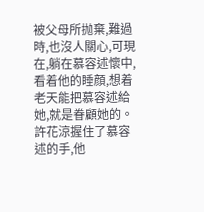被父母所抛棄,難過時,也沒人關心,可現在,躺在慕容述懷中,看着他的睡顔,想着老天能把慕容述給她,就是眷顧她的。
許花涼握住了慕容述的手,他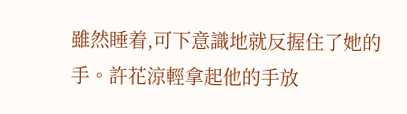雖然睡着,可下意識地就反握住了她的手。許花涼輕拿起他的手放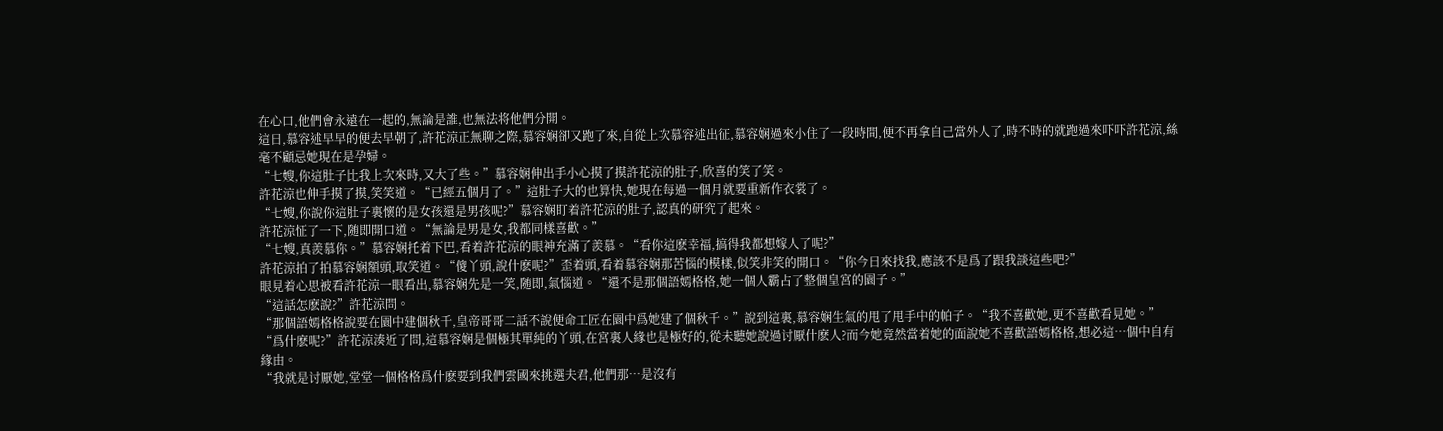在心口,他們會永遠在一起的,無論是誰,也無法将他們分開。
這日,慕容述早早的便去早朝了,許花涼正無聊之際,慕容娴卻又跑了來,自從上次慕容述出征,慕容娴過來小住了一段時間,便不再拿自己當外人了,時不時的就跑過來吓吓許花涼,絲毫不顧忌她現在是孕婦。
“七嫂,你這肚子比我上次來時,又大了些。”慕容娴伸出手小心摸了摸許花涼的肚子,欣喜的笑了笑。
許花涼也伸手摸了摸,笑笑道。“已經五個月了。”這肚子大的也算快,她現在每過一個月就要重新作衣裳了。
“七嫂,你說你這肚子裏懷的是女孩還是男孩呢?”慕容娴盯着許花涼的肚子,認真的研究了起來。
許花涼怔了一下,随即開口道。“無論是男是女,我都同樣喜歡。”
“七嫂,真羨慕你。”慕容娴托着下巴,看着許花涼的眼神充滿了羨慕。“看你這麽幸福,搞得我都想嫁人了呢?”
許花涼拍了拍慕容娴額頭,取笑道。“傻丫頭,說什麽呢?”歪着頭,看着慕容娴那苦惱的模樣,似笑非笑的開口。“你今日來找我,應該不是爲了跟我談這些吧?”
眼見着心思被看許花涼一眼看出,慕容娴先是一笑,随即,氣惱道。“還不是那個語嫣格格,她一個人霸占了整個皇宮的園子。”
“這話怎麽說?”許花涼問。
“那個語嫣格格說要在園中建個秋千,皇帝哥哥二話不說便命工匠在園中爲她建了個秋千。”說到這裏,慕容娴生氣的甩了甩手中的帕子。“我不喜歡她,更不喜歡看見她。”
“爲什麽呢?”許花涼湊近了問,這慕容娴是個極其單純的丫頭,在宮裏人緣也是極好的,從未聽她說過讨厭什麽人?而今她竟然當着她的面說她不喜歡語嫣格格,想必這…個中自有緣由。
“我就是讨厭她,堂堂一個格格爲什麽要到我們雲國來挑選夫君,他們那…是沒有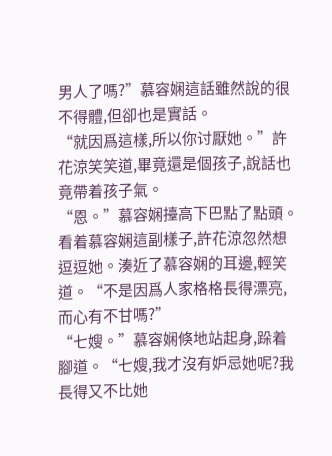男人了嗎?”慕容娴這話雖然說的很不得體,但卻也是實話。
“就因爲這樣,所以你讨厭她。”許花涼笑笑道,畢竟還是個孩子,說話也竟帶着孩子氣。
“恩。”慕容娴擡高下巴點了點頭。
看着慕容娴這副樣子,許花涼忽然想逗逗她。湊近了慕容娴的耳邊,輕笑道。“不是因爲人家格格長得漂亮,而心有不甘嗎?”
“七嫂。”慕容娴倏地站起身,跺着腳道。“七嫂,我才沒有妒忌她呢?我長得又不比她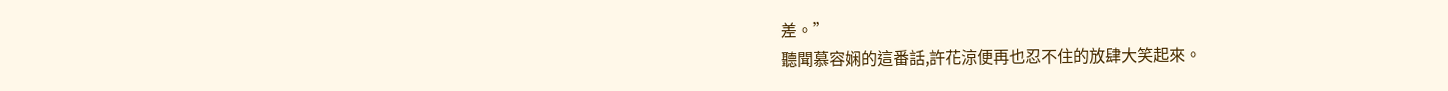差。”
聽聞慕容娴的這番話,許花涼便再也忍不住的放肆大笑起來。